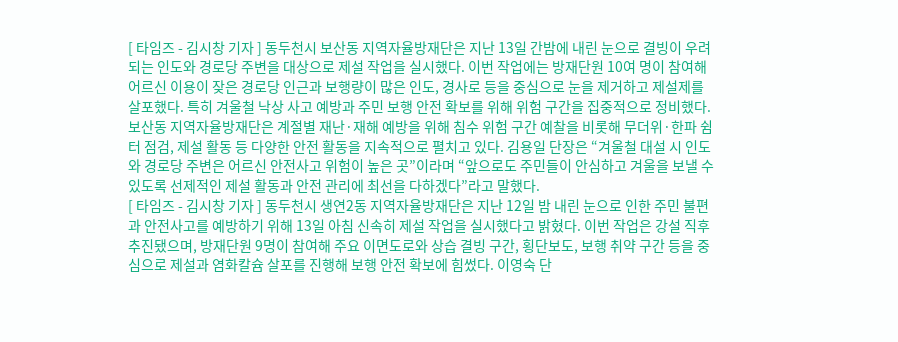[ 타임즈 - 김시창 기자 ] 동두천시 보산동 지역자율방재단은 지난 13일 간밤에 내린 눈으로 결빙이 우려되는 인도와 경로당 주변을 대상으로 제설 작업을 실시했다. 이번 작업에는 방재단원 10여 명이 참여해 어르신 이용이 잦은 경로당 인근과 보행량이 많은 인도, 경사로 등을 중심으로 눈을 제거하고 제설제를 살포했다. 특히 겨울철 낙상 사고 예방과 주민 보행 안전 확보를 위해 위험 구간을 집중적으로 정비했다. 보산동 지역자율방재단은 계절별 재난·재해 예방을 위해 침수 위험 구간 예찰을 비롯해 무더위·한파 쉼터 점검, 제설 활동 등 다양한 안전 활동을 지속적으로 펼치고 있다. 김용일 단장은 “겨울철 대설 시 인도와 경로당 주변은 어르신 안전사고 위험이 높은 곳”이라며 “앞으로도 주민들이 안심하고 겨울을 보낼 수 있도록 선제적인 제설 활동과 안전 관리에 최선을 다하겠다”라고 말했다.
[ 타임즈 - 김시창 기자 ] 동두천시 생연2동 지역자율방재단은 지난 12일 밤 내린 눈으로 인한 주민 불편과 안전사고를 예방하기 위해 13일 아침 신속히 제설 작업을 실시했다고 밝혔다. 이번 작업은 강설 직후 추진됐으며, 방재단원 9명이 참여해 주요 이면도로와 상습 결빙 구간, 횡단보도, 보행 취약 구간 등을 중심으로 제설과 염화칼슘 살포를 진행해 보행 안전 확보에 힘썼다. 이영숙 단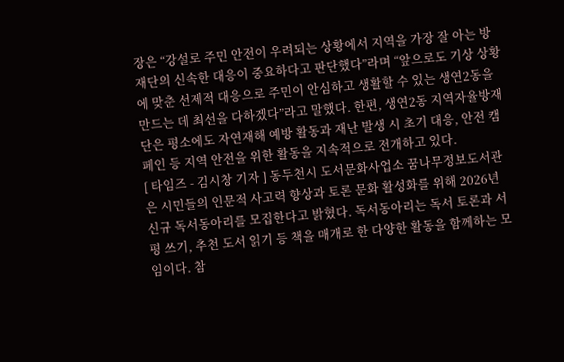장은 “강설로 주민 안전이 우려되는 상황에서 지역을 가장 잘 아는 방재단의 신속한 대응이 중요하다고 판단했다”라며 “앞으로도 기상 상황에 맞춘 선제적 대응으로 주민이 안심하고 생활할 수 있는 생연2동을 만드는 데 최선을 다하겠다”라고 말했다. 한편, 생연2동 지역자율방재단은 평소에도 자연재해 예방 활동과 재난 발생 시 초기 대응, 안전 캠페인 등 지역 안전을 위한 활동을 지속적으로 전개하고 있다.
[ 타임즈 - 김시창 기자 ] 동두천시 도서문화사업소 꿈나무정보도서관은 시민들의 인문적 사고력 향상과 토론 문화 활성화를 위해 2026년 신규 독서동아리를 모집한다고 밝혔다. 독서동아리는 독서 토론과 서평 쓰기, 추천 도서 읽기 등 책을 매개로 한 다양한 활동을 함께하는 모임이다. 참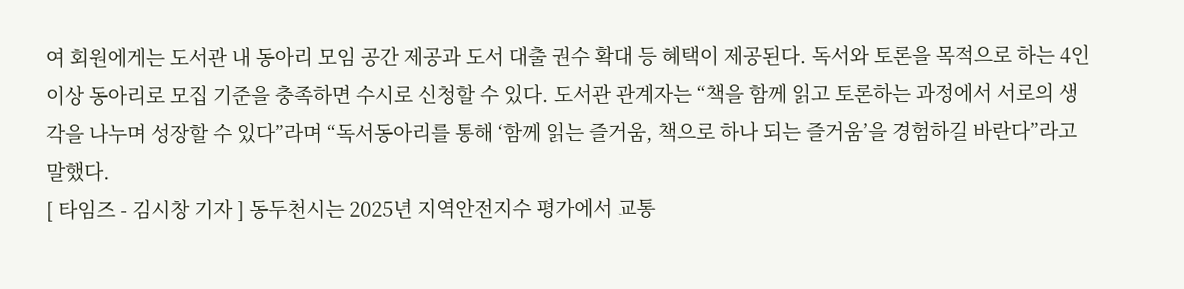여 회원에게는 도서관 내 동아리 모임 공간 제공과 도서 대출 권수 확대 등 혜택이 제공된다. 독서와 토론을 목적으로 하는 4인 이상 동아리로 모집 기준을 충족하면 수시로 신청할 수 있다. 도서관 관계자는 “책을 함께 읽고 토론하는 과정에서 서로의 생각을 나누며 성장할 수 있다”라며 “독서동아리를 통해 ‘함께 읽는 즐거움, 책으로 하나 되는 즐거움’을 경험하길 바란다”라고 말했다.
[ 타임즈 - 김시창 기자 ] 동두천시는 2025년 지역안전지수 평가에서 교통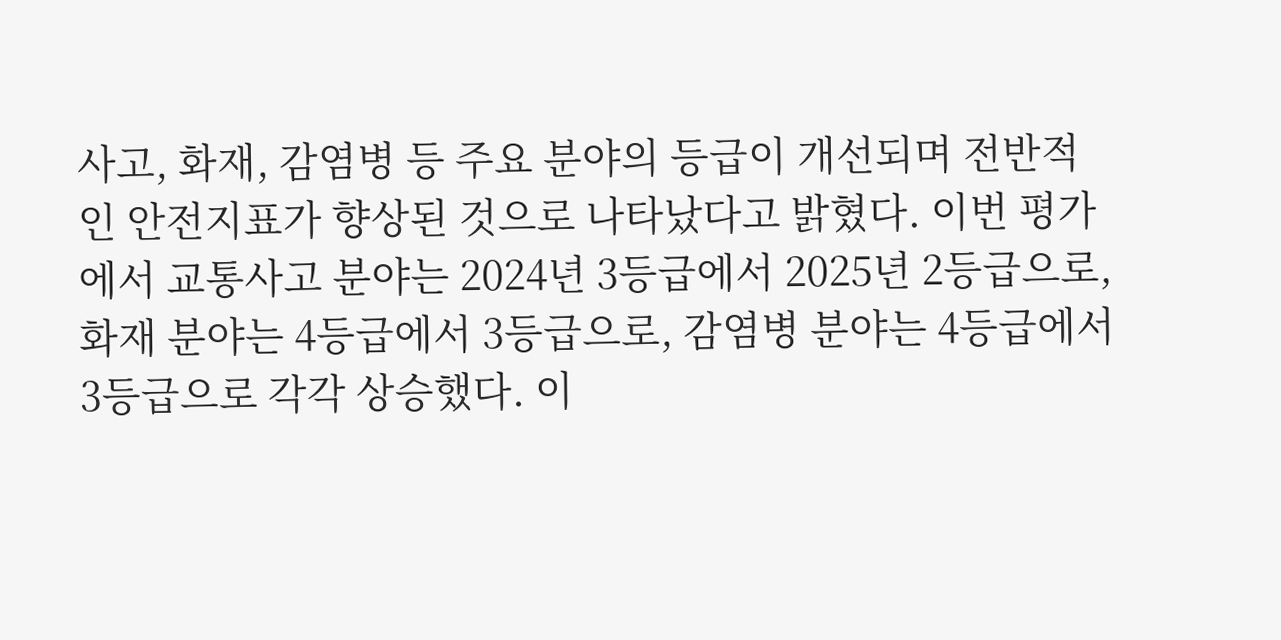사고, 화재, 감염병 등 주요 분야의 등급이 개선되며 전반적인 안전지표가 향상된 것으로 나타났다고 밝혔다. 이번 평가에서 교통사고 분야는 2024년 3등급에서 2025년 2등급으로, 화재 분야는 4등급에서 3등급으로, 감염병 분야는 4등급에서 3등급으로 각각 상승했다. 이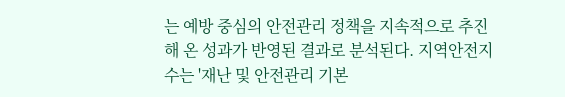는 예방 중심의 안전관리 정책을 지속적으로 추진해 온 성과가 반영된 결과로 분석된다. 지역안전지수는 '재난 및 안전관리 기본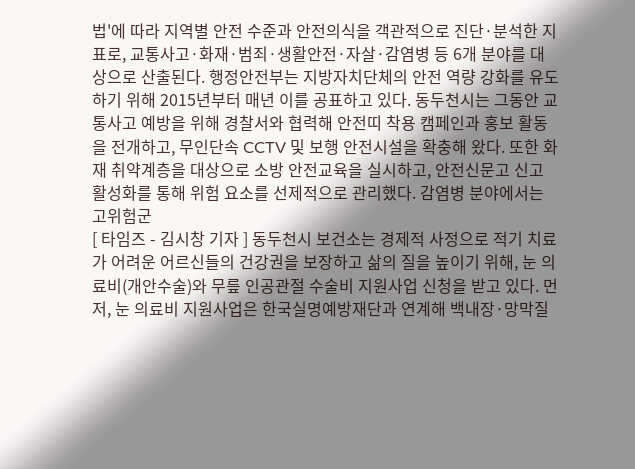법'에 따라 지역별 안전 수준과 안전의식을 객관적으로 진단·분석한 지표로, 교통사고·화재·범죄·생활안전·자살·감염병 등 6개 분야를 대상으로 산출된다. 행정안전부는 지방자치단체의 안전 역량 강화를 유도하기 위해 2015년부터 매년 이를 공표하고 있다. 동두천시는 그동안 교통사고 예방을 위해 경찰서와 협력해 안전띠 착용 캠페인과 홍보 활동을 전개하고, 무인단속 CCTV 및 보행 안전시설을 확충해 왔다. 또한 화재 취약계층을 대상으로 소방 안전교육을 실시하고, 안전신문고 신고 활성화를 통해 위험 요소를 선제적으로 관리했다. 감염병 분야에서는 고위험군
[ 타임즈 - 김시창 기자 ] 동두천시 보건소는 경제적 사정으로 적기 치료가 어려운 어르신들의 건강권을 보장하고 삶의 질을 높이기 위해, 눈 의료비(개안수술)와 무릎 인공관절 수술비 지원사업 신청을 받고 있다. 먼저, 눈 의료비 지원사업은 한국실명예방재단과 연계해 백내장·망막질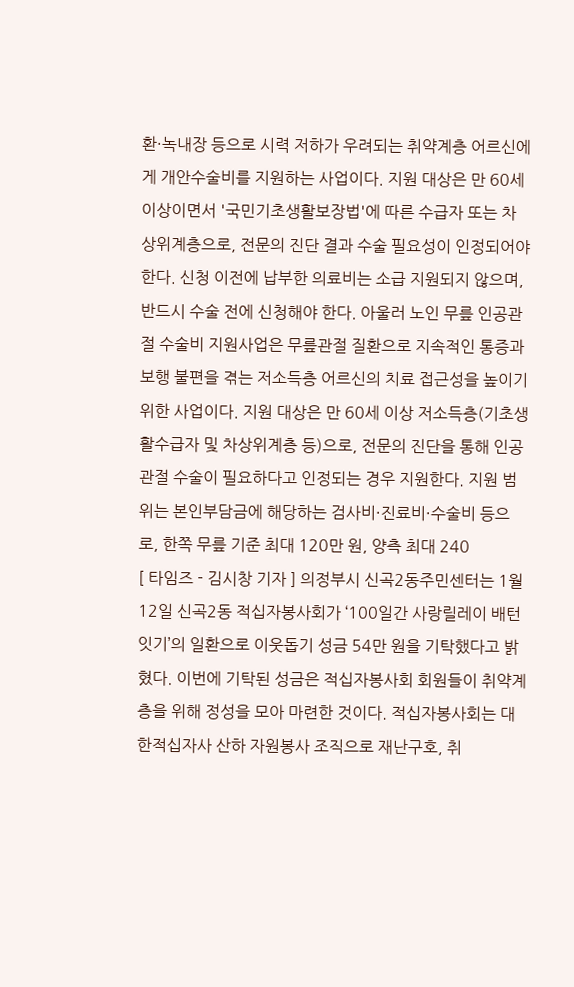환·녹내장 등으로 시력 저하가 우려되는 취약계층 어르신에게 개안수술비를 지원하는 사업이다. 지원 대상은 만 60세 이상이면서 '국민기초생활보장법'에 따른 수급자 또는 차상위계층으로, 전문의 진단 결과 수술 필요성이 인정되어야 한다. 신청 이전에 납부한 의료비는 소급 지원되지 않으며, 반드시 수술 전에 신청해야 한다. 아울러 노인 무릎 인공관절 수술비 지원사업은 무릎관절 질환으로 지속적인 통증과 보행 불편을 겪는 저소득층 어르신의 치료 접근성을 높이기 위한 사업이다. 지원 대상은 만 60세 이상 저소득층(기초생활수급자 및 차상위계층 등)으로, 전문의 진단을 통해 인공관절 수술이 필요하다고 인정되는 경우 지원한다. 지원 범위는 본인부담금에 해당하는 검사비·진료비·수술비 등으로, 한쪽 무릎 기준 최대 120만 원, 양측 최대 240
[ 타임즈 - 김시창 기자 ] 의정부시 신곡2동주민센터는 1월 12일 신곡2동 적십자봉사회가 ‘100일간 사랑릴레이 배턴 잇기’의 일환으로 이웃돕기 성금 54만 원을 기탁했다고 밝혔다. 이번에 기탁된 성금은 적십자봉사회 회원들이 취약계층을 위해 정성을 모아 마련한 것이다. 적십자봉사회는 대한적십자사 산하 자원봉사 조직으로 재난구호, 취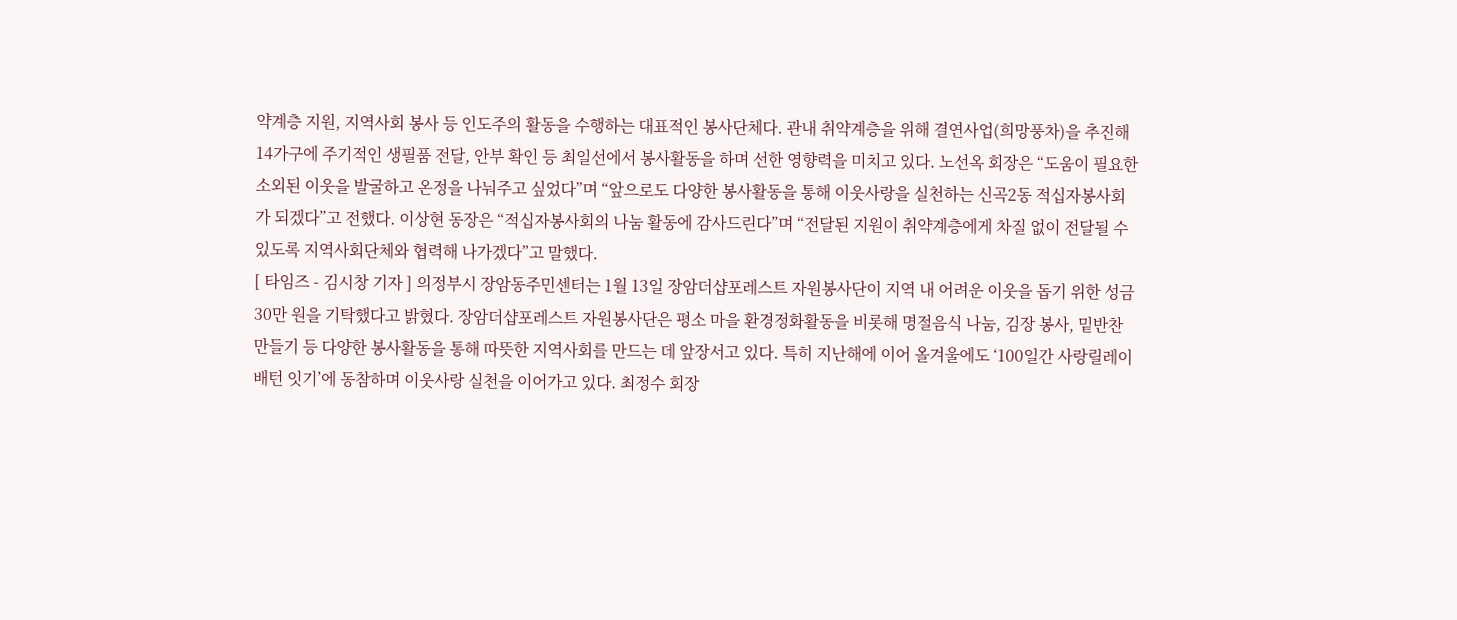약계층 지원, 지역사회 봉사 등 인도주의 활동을 수행하는 대표적인 봉사단체다. 관내 취약계층을 위해 결연사업(희망풍차)을 추진해 14가구에 주기적인 생필품 전달, 안부 확인 등 최일선에서 봉사활동을 하며 선한 영향력을 미치고 있다. 노선옥 회장은 “도움이 필요한 소외된 이웃을 발굴하고 온정을 나눠주고 싶었다”며 “앞으로도 다양한 봉사활동을 통해 이웃사랑을 실천하는 신곡2동 적십자봉사회가 되겠다”고 전했다. 이상현 동장은 “적십자봉사회의 나눔 활동에 감사드린다”며 “전달된 지원이 취약계층에게 차질 없이 전달될 수 있도록 지역사회단체와 협력해 나가겠다”고 말했다.
[ 타임즈 - 김시창 기자 ] 의정부시 장암동주민센터는 1월 13일 장암더샵포레스트 자원봉사단이 지역 내 어려운 이웃을 돕기 위한 성금 30만 원을 기탁했다고 밝혔다. 장암더샵포레스트 자원봉사단은 평소 마을 환경정화활동을 비롯해 명절음식 나눔, 김장 봉사, 밑반찬 만들기 등 다양한 봉사활동을 통해 따뜻한 지역사회를 만드는 데 앞장서고 있다. 특히 지난해에 이어 올겨울에도 ‘100일간 사랑릴레이 배턴 잇기’에 동참하며 이웃사랑 실천을 이어가고 있다. 최정수 회장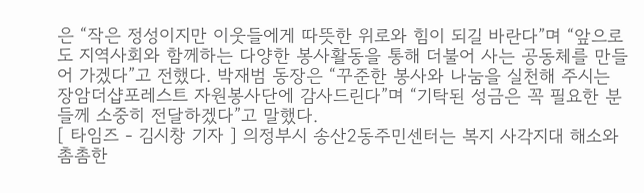은 “작은 정성이지만 이웃들에게 따뜻한 위로와 힘이 되길 바란다”며 “앞으로도 지역사회와 함께하는 다양한 봉사활동을 통해 더불어 사는 공동체를 만들어 가겠다”고 전했다. 박재범 동장은 “꾸준한 봉사와 나눔을 실천해 주시는 장암더샵포레스트 자원봉사단에 감사드린다”며 “기탁된 성금은 꼭 필요한 분들께 소중히 전달하겠다”고 말했다.
[ 타임즈 - 김시창 기자 ] 의정부시 송산2동주민센터는 복지 사각지대 해소와 촘촘한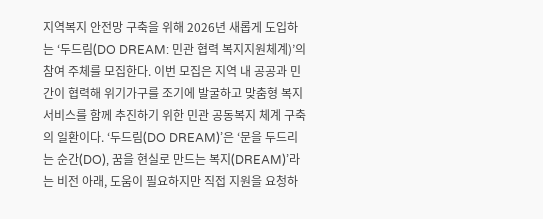지역복지 안전망 구축을 위해 2026년 새롭게 도입하는 ‘두드림(DO DREAM: 민관 협력 복지지원체계)’의 참여 주체를 모집한다. 이번 모집은 지역 내 공공과 민간이 협력해 위기가구를 조기에 발굴하고 맞춤형 복지서비스를 함께 추진하기 위한 민관 공동복지 체계 구축의 일환이다. ‘두드림(DO DREAM)’은 ‘문을 두드리는 순간(DO), 꿈을 현실로 만드는 복지(DREAM)’라는 비전 아래, 도움이 필요하지만 직접 지원을 요청하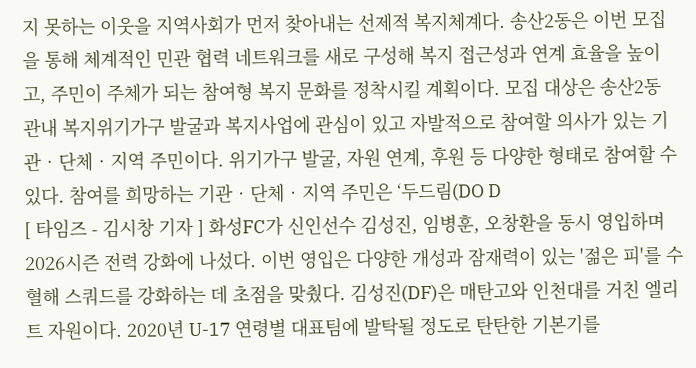지 못하는 이웃을 지역사회가 먼저 찾아내는 선제적 복지체계다. 송산2동은 이번 모집을 통해 체계적인 민관 협력 네트워크를 새로 구성해 복지 접근성과 연계 효율을 높이고, 주민이 주체가 되는 참여형 복지 문화를 정착시킬 계획이다. 모집 대상은 송산2동 관내 복지위기가구 발굴과 복지사업에 관심이 있고 자발적으로 참여할 의사가 있는 기관‧단체‧지역 주민이다. 위기가구 발굴, 자원 연계, 후원 등 다양한 형태로 참여할 수 있다. 참여를 희망하는 기관‧단체‧지역 주민은 ‘두드림(DO D
[ 타임즈 - 김시창 기자 ] 화성FC가 신인선수 김성진, 임병훈, 오창환을 동시 영입하며 2026시즌 전력 강화에 나섰다. 이번 영입은 다양한 개성과 잠재력이 있는 '젊은 피'를 수혈해 스쿼드를 강화하는 데 초점을 맞췄다. 김성진(DF)은 매탄고와 인천대를 거친 엘리트 자원이다. 2020년 U-17 연령별 대표팀에 발탁될 정도로 탄탄한 기본기를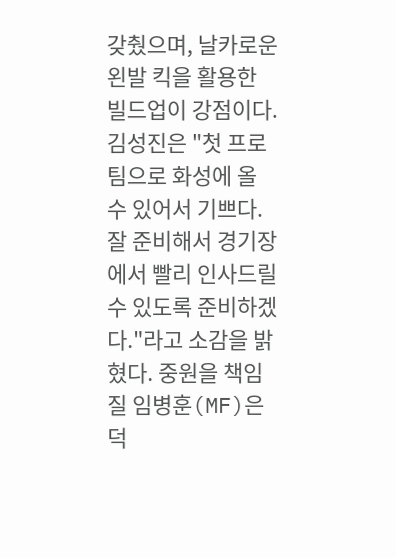갖췄으며, 날카로운 왼발 킥을 활용한 빌드업이 강점이다. 김성진은 "첫 프로팀으로 화성에 올 수 있어서 기쁘다. 잘 준비해서 경기장에서 빨리 인사드릴 수 있도록 준비하겠다."라고 소감을 밝혔다. 중원을 책임질 임병훈(MF)은 덕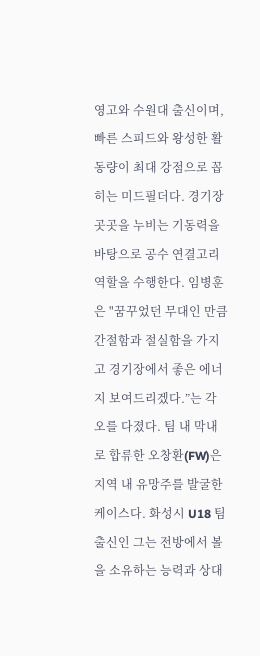영고와 수원대 출신이며, 빠른 스피드와 왕성한 활동량이 최대 강점으로 꼽히는 미드필더다. 경기장 곳곳을 누비는 기동력을 바탕으로 공수 연결고리 역할을 수행한다. 임병훈은 "꿈꾸었던 무대인 만큼 간절함과 절실함을 가지고 경기장에서 좋은 에너지 보여드리겠다.”는 각오를 다졌다. 팀 내 막내로 합류한 오창환(FW)은 지역 내 유망주를 발굴한 케이스다. 화성시 U18 팀 출신인 그는 전방에서 볼을 소유하는 능력과 상대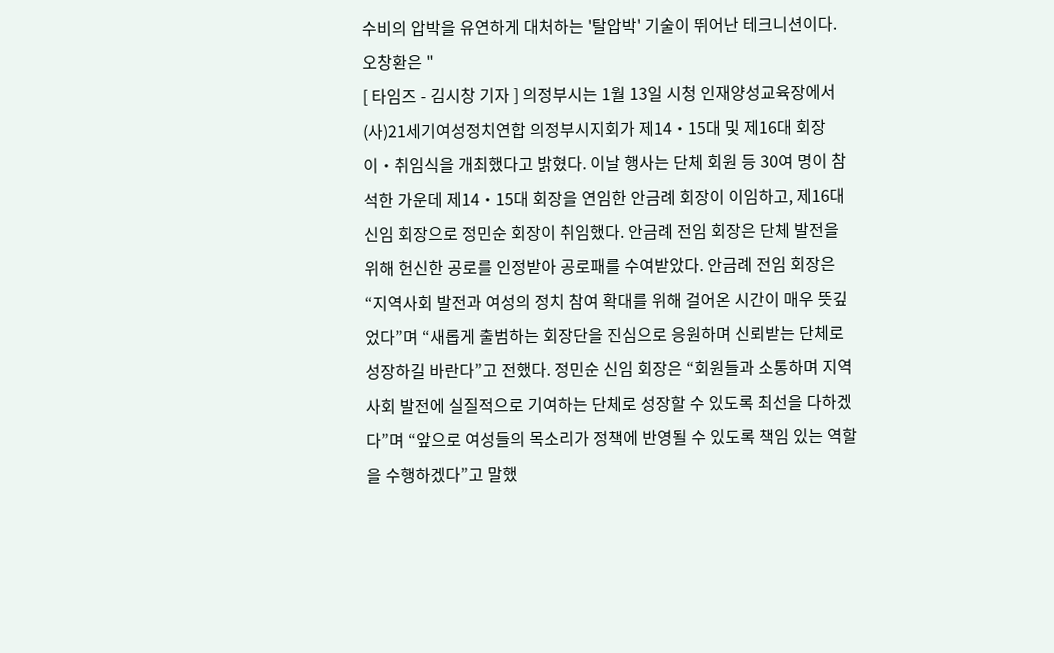수비의 압박을 유연하게 대처하는 '탈압박' 기술이 뛰어난 테크니션이다. 오창환은 "
[ 타임즈 - 김시창 기자 ] 의정부시는 1월 13일 시청 인재양성교육장에서 (사)21세기여성정치연합 의정부시지회가 제14‧15대 및 제16대 회장 이‧취임식을 개최했다고 밝혔다. 이날 행사는 단체 회원 등 30여 명이 참석한 가운데 제14‧15대 회장을 연임한 안금례 회장이 이임하고, 제16대 신임 회장으로 정민순 회장이 취임했다. 안금례 전임 회장은 단체 발전을 위해 헌신한 공로를 인정받아 공로패를 수여받았다. 안금례 전임 회장은 “지역사회 발전과 여성의 정치 참여 확대를 위해 걸어온 시간이 매우 뜻깊었다”며 “새롭게 출범하는 회장단을 진심으로 응원하며 신뢰받는 단체로 성장하길 바란다”고 전했다. 정민순 신임 회장은 “회원들과 소통하며 지역사회 발전에 실질적으로 기여하는 단체로 성장할 수 있도록 최선을 다하겠다”며 “앞으로 여성들의 목소리가 정책에 반영될 수 있도록 책임 있는 역할을 수행하겠다”고 말했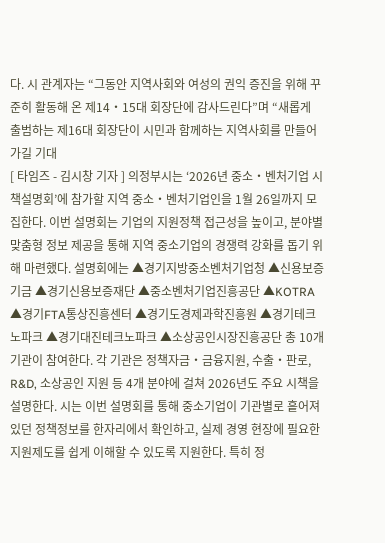다. 시 관계자는 “그동안 지역사회와 여성의 권익 증진을 위해 꾸준히 활동해 온 제14‧15대 회장단에 감사드린다”며 “새롭게 출범하는 제16대 회장단이 시민과 함께하는 지역사회를 만들어 가길 기대
[ 타임즈 - 김시창 기자 ] 의정부시는 ‘2026년 중소‧벤처기업 시책설명회’에 참가할 지역 중소‧벤처기업인을 1월 26일까지 모집한다. 이번 설명회는 기업의 지원정책 접근성을 높이고, 분야별 맞춤형 정보 제공을 통해 지역 중소기업의 경쟁력 강화를 돕기 위해 마련했다. 설명회에는 ▲경기지방중소벤처기업청 ▲신용보증기금 ▲경기신용보증재단 ▲중소벤처기업진흥공단 ▲KOTRA ▲경기FTA통상진흥센터 ▲경기도경제과학진흥원 ▲경기테크노파크 ▲경기대진테크노파크 ▲소상공인시장진흥공단 총 10개 기관이 참여한다. 각 기관은 정책자금‧금융지원, 수출‧판로, R&D, 소상공인 지원 등 4개 분야에 걸쳐 2026년도 주요 시책을 설명한다. 시는 이번 설명회를 통해 중소기업이 기관별로 흩어져 있던 정책정보를 한자리에서 확인하고, 실제 경영 현장에 필요한 지원제도를 쉽게 이해할 수 있도록 지원한다. 특히 정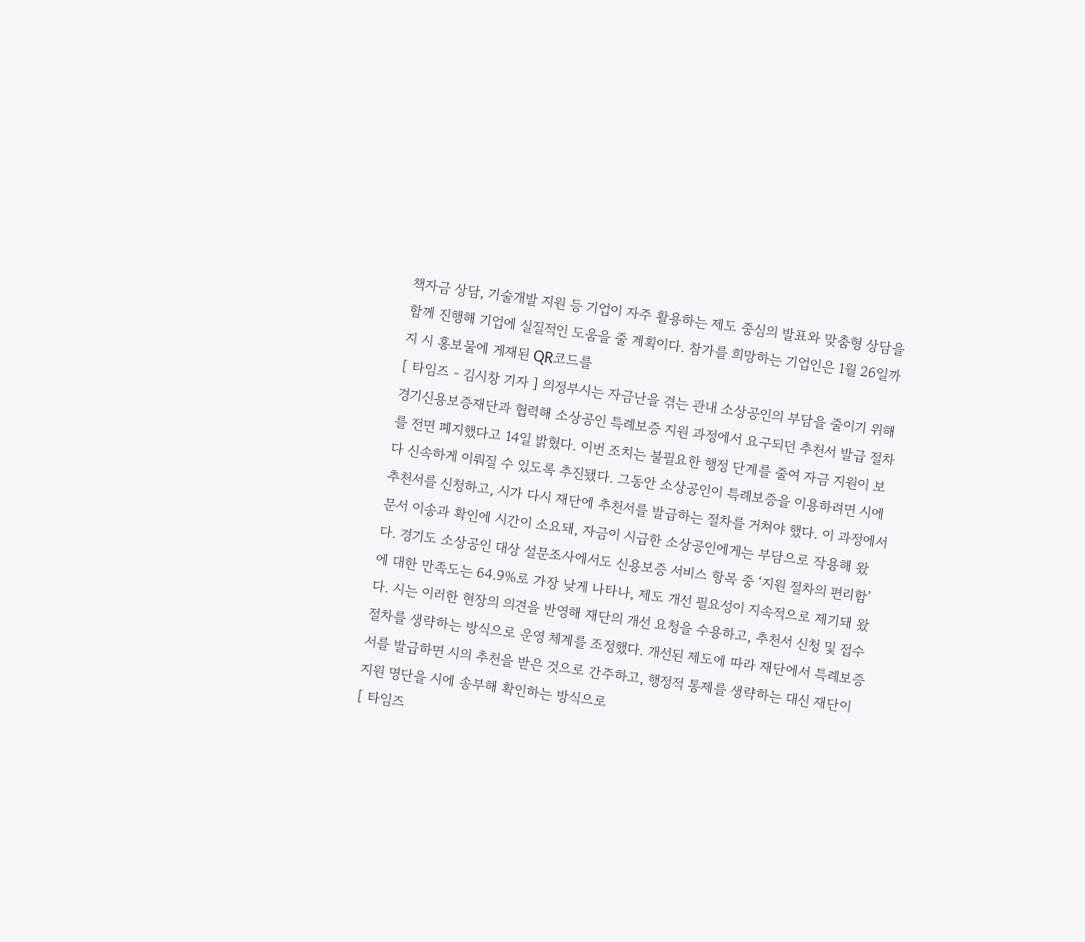책자금 상담, 기술개발 지원 등 기업이 자주 활용하는 제도 중심의 발표와 맞춤형 상담을 함께 진행해 기업에 실질적인 도움을 줄 계획이다. 참가를 희망하는 기업인은 1월 26일까지 시 홍보물에 게재된 QR코드를
[ 타임즈 - 김시창 기자 ] 의정부시는 자금난을 겪는 관내 소상공인의 부담을 줄이기 위해 경기신용보증재단과 협력해 소상공인 특례보증 지원 과정에서 요구되던 추천서 발급 절차를 전면 폐지했다고 14일 밝혔다. 이번 조치는 불필요한 행정 단계를 줄여 자금 지원이 보다 신속하게 이뤄질 수 있도록 추진됐다. 그동안 소상공인이 특례보증을 이용하려면 시에 추천서를 신청하고, 시가 다시 재단에 추천서를 발급하는 절차를 거쳐야 했다. 이 과정에서 문서 이송과 확인에 시간이 소요돼, 자금이 시급한 소상공인에게는 부담으로 작용해 왔다. 경기도 소상공인 대상 설문조사에서도 신용보증 서비스 항목 중 ‘지원 절차의 편리함’에 대한 만족도는 64.9%로 가장 낮게 나타나, 제도 개선 필요성이 지속적으로 제기돼 왔다. 시는 이러한 현장의 의견을 반영해 재단의 개선 요청을 수용하고, 추천서 신청 및 접수 절차를 생략하는 방식으로 운영 체계를 조정했다. 개선된 제도에 따라 재단에서 특례보증서를 발급하면 시의 추천을 받은 것으로 간주하고, 행정적 통제를 생략하는 대신 재단이 지원 명단을 시에 송부해 확인하는 방식으로
[ 타임즈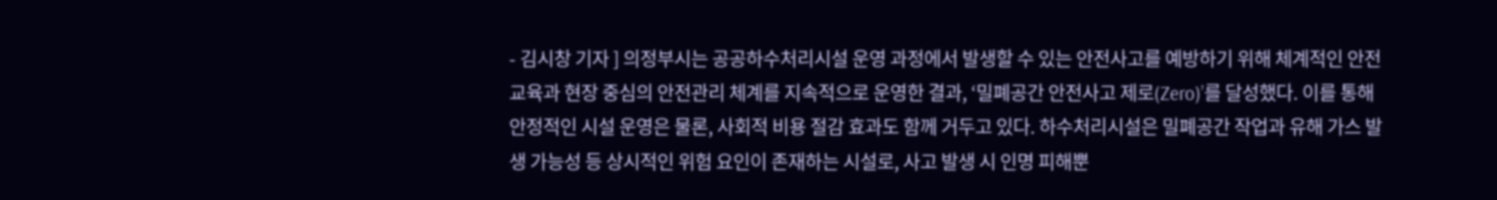- 김시창 기자 ] 의정부시는 공공하수처리시설 운영 과정에서 발생할 수 있는 안전사고를 예방하기 위해 체계적인 안전교육과 현장 중심의 안전관리 체계를 지속적으로 운영한 결과, ‘밀폐공간 안전사고 제로(Zero)’를 달성했다. 이를 통해 안정적인 시설 운영은 물론, 사회적 비용 절감 효과도 함께 거두고 있다. 하수처리시설은 밀폐공간 작업과 유해 가스 발생 가능성 등 상시적인 위험 요인이 존재하는 시설로, 사고 발생 시 인명 피해뿐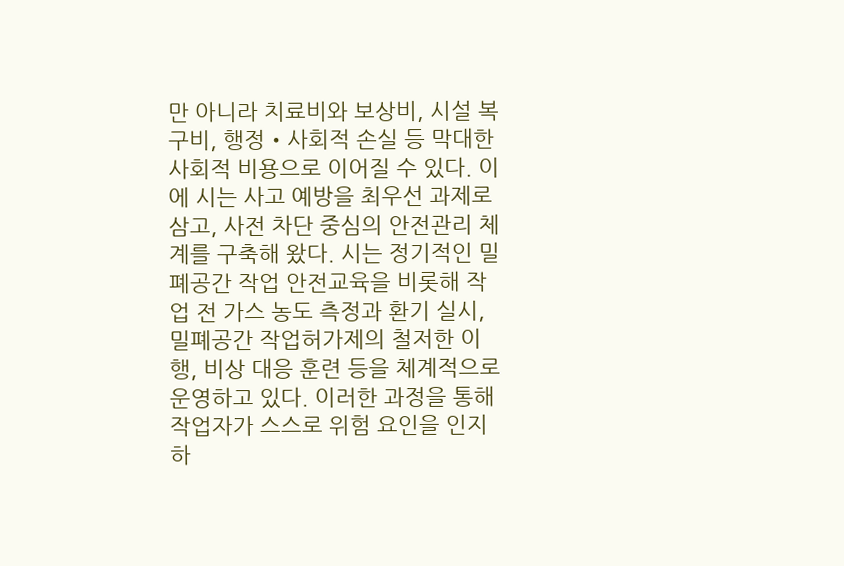만 아니라 치료비와 보상비, 시설 복구비, 행정‧사회적 손실 등 막대한 사회적 비용으로 이어질 수 있다. 이에 시는 사고 예방을 최우선 과제로 삼고, 사전 차단 중심의 안전관리 체계를 구축해 왔다. 시는 정기적인 밀폐공간 작업 안전교육을 비롯해 작업 전 가스 농도 측정과 환기 실시, 밀폐공간 작업허가제의 철저한 이행, 비상 대응 훈련 등을 체계적으로 운영하고 있다. 이러한 과정을 통해 작업자가 스스로 위험 요인을 인지하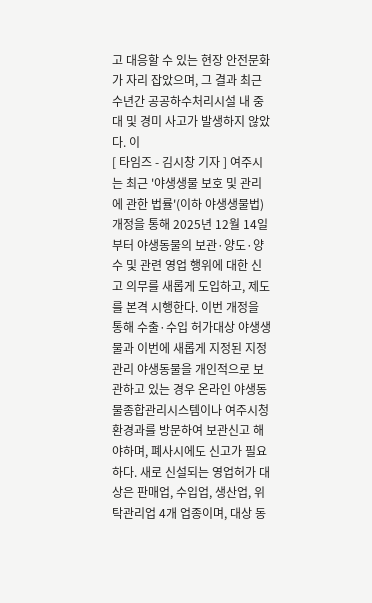고 대응할 수 있는 현장 안전문화가 자리 잡았으며, 그 결과 최근 수년간 공공하수처리시설 내 중대 및 경미 사고가 발생하지 않았다. 이
[ 타임즈 - 김시창 기자 ] 여주시는 최근 '야생생물 보호 및 관리에 관한 법률'(이하 야생생물법) 개정을 통해 2025년 12월 14일부터 야생동물의 보관·양도·양수 및 관련 영업 행위에 대한 신고 의무를 새롭게 도입하고, 제도를 본격 시행한다. 이번 개정을 통해 수출·수입 허가대상 야생생물과 이번에 새롭게 지정된 지정관리 야생동물을 개인적으로 보관하고 있는 경우 온라인 야생동물종합관리시스템이나 여주시청 환경과를 방문하여 보관신고 해야하며, 폐사시에도 신고가 필요하다. 새로 신설되는 영업허가 대상은 판매업, 수입업, 생산업, 위탁관리업 4개 업종이며, 대상 동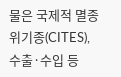물은 국제적 멸종위기종(CITES), 수출·수입 등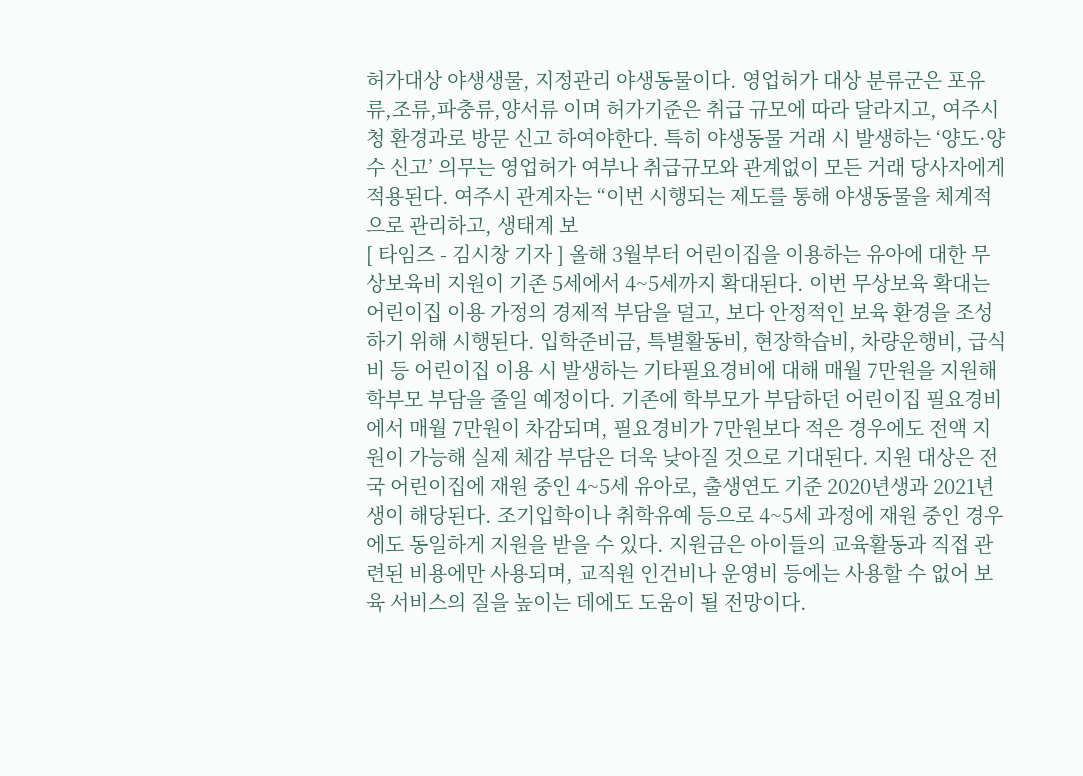허가대상 야생생물, 지정관리 야생동물이다. 영업허가 대상 분류군은 포유류,조류,파충류,양서류 이며 허가기준은 취급 규모에 따라 달라지고, 여주시청 환경과로 방문 신고 하여야한다. 특히 야생동물 거래 시 발생하는 ‘양도·양수 신고’ 의무는 영업허가 여부나 취급규모와 관계없이 모든 거래 당사자에게 적용된다. 여주시 관계자는 “이번 시행되는 제도를 통해 야생동물을 체계적으로 관리하고, 생태계 보
[ 타임즈 - 김시창 기자 ] 올해 3월부터 어린이집을 이용하는 유아에 대한 무상보육비 지원이 기존 5세에서 4~5세까지 확대된다. 이번 무상보육 확대는 어린이집 이용 가정의 경제적 부담을 덜고, 보다 안정적인 보육 환경을 조성하기 위해 시행된다. 입학준비금, 특별활동비, 현장학습비, 차량운행비, 급식비 등 어린이집 이용 시 발생하는 기타필요경비에 대해 매월 7만원을 지원해 학부모 부담을 줄일 예정이다. 기존에 학부모가 부담하던 어린이집 필요경비에서 매월 7만원이 차감되며, 필요경비가 7만원보다 적은 경우에도 전액 지원이 가능해 실제 체감 부담은 더욱 낮아질 것으로 기대된다. 지원 대상은 전국 어린이집에 재원 중인 4~5세 유아로, 출생연도 기준 2020년생과 2021년생이 해당된다. 조기입학이나 취학유예 등으로 4~5세 과정에 재원 중인 경우에도 동일하게 지원을 받을 수 있다. 지원금은 아이들의 교육활동과 직접 관련된 비용에만 사용되며, 교직원 인건비나 운영비 등에는 사용할 수 없어 보육 서비스의 질을 높이는 데에도 도움이 될 전망이다.